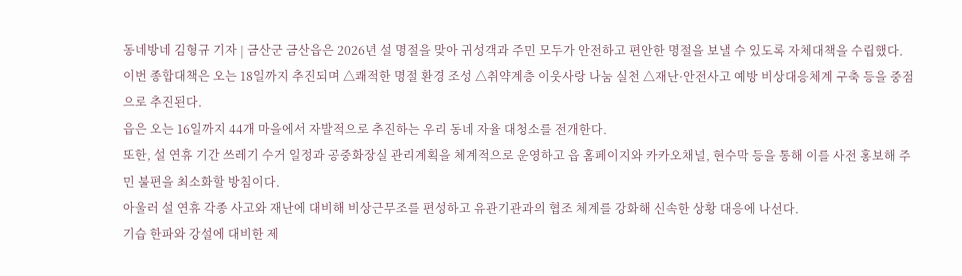동네방네 김형규 기자 | 금산군 금산읍은 2026년 설 명절을 맞아 귀성객과 주민 모두가 안전하고 편안한 명절을 보낼 수 있도록 자체대책을 수립했다.
이번 종합대책은 오는 18일까지 추진되며 △쾌적한 명절 환경 조성 △취약계층 이웃사랑 나눔 실천 △재난·안전사고 예방 비상대응체계 구축 등을 중점으로 추진된다.
읍은 오는 16일까지 44개 마을에서 자발적으로 추진하는 우리 동네 자율 대청소를 전개한다.
또한, 설 연휴 기간 쓰레기 수거 일정과 공중화장실 관리계획을 체계적으로 운영하고 읍 홈페이지와 카카오채널, 현수막 등을 통해 이를 사전 홍보해 주민 불편을 최소화할 방침이다.
아울러 설 연휴 각종 사고와 재난에 대비해 비상근무조를 편성하고 유관기관과의 협조 체계를 강화해 신속한 상황 대응에 나선다.
기습 한파와 강설에 대비한 제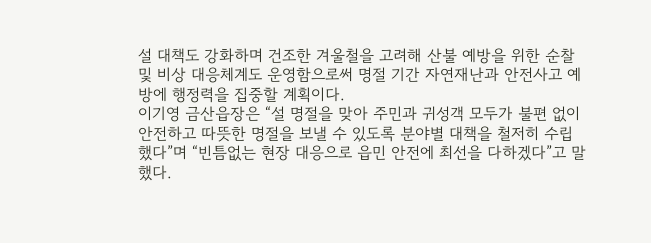설 대책도 강화하며 건조한 겨울철을 고려해 산불 예방을 위한 순찰 및 비상 대응체계도 운영함으로써 명절 기간 자연재난과 안전사고 예방에 행정력을 집중할 계획이다.
이기영 금산읍장은 “설 명절을 맞아 주민과 귀성객 모두가 불편 없이 안전하고 따뜻한 명절을 보낼 수 있도록 분야별 대책을 철저히 수립했다”며 “빈틈없는 현장 대응으로 읍민 안전에 최선을 다하겠다”고 말했다.